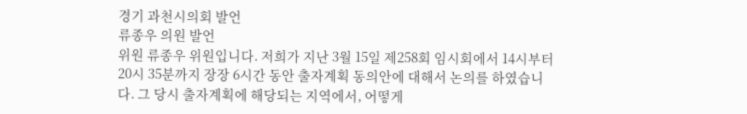경기 과천시의회 발언
류종우 의원 발언
위원 류종우 위원입니다. 저희가 지난 3월 15일 제258회 임시회에서 14시부터 20시 35분까지 장장 6시간 동안 출자계획 동의안에 대해서 논의를 하였습니다. 그 당시 출자계획에 해당되는 지역에서, 어떻게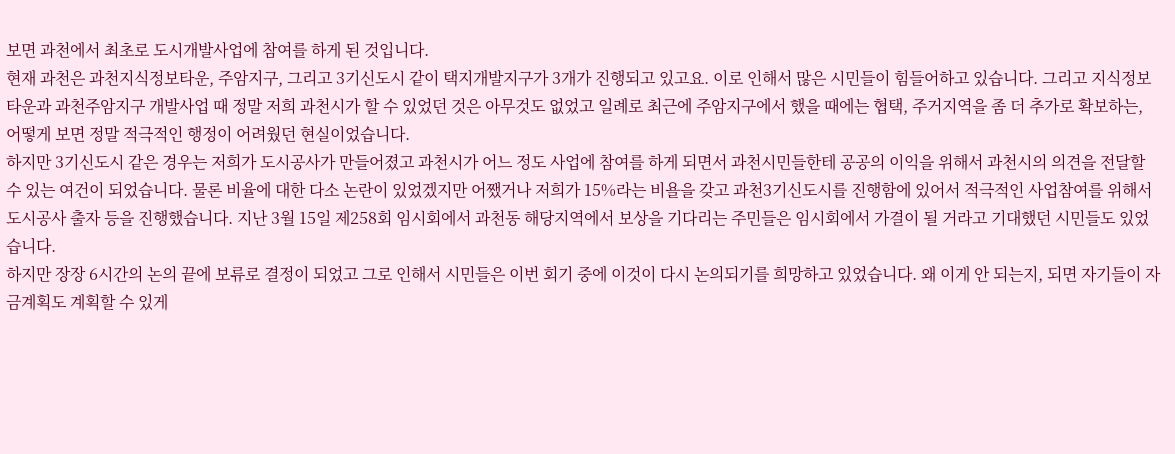보면 과천에서 최초로 도시개발사업에 참여를 하게 된 것입니다.
현재 과천은 과천지식정보타운, 주암지구, 그리고 3기신도시 같이 택지개발지구가 3개가 진행되고 있고요. 이로 인해서 많은 시민들이 힘들어하고 있습니다. 그리고 지식정보타운과 과천주암지구 개발사업 때 정말 저희 과천시가 할 수 있었던 것은 아무것도 없었고 일례로 최근에 주암지구에서 했을 때에는 협택, 주거지역을 좀 더 추가로 확보하는, 어떻게 보면 정말 적극적인 행정이 어려웠던 현실이었습니다.
하지만 3기신도시 같은 경우는 저희가 도시공사가 만들어졌고 과천시가 어느 정도 사업에 참여를 하게 되면서 과천시민들한테 공공의 이익을 위해서 과천시의 의견을 전달할 수 있는 여건이 되었습니다. 물론 비율에 대한 다소 논란이 있었겠지만 어쨌거나 저희가 15%라는 비욜을 갖고 과천3기신도시를 진행함에 있어서 적극적인 사업참여를 위해서 도시공사 출자 등을 진행했습니다. 지난 3월 15일 제258회 임시회에서 과천동 해당지역에서 보상을 기다리는 주민들은 임시회에서 가결이 될 거라고 기대했던 시민들도 있었습니다.
하지만 장장 6시간의 논의 끝에 보류로 결정이 되었고 그로 인해서 시민들은 이번 회기 중에 이것이 다시 논의되기를 희망하고 있었습니다. 왜 이게 안 되는지, 되면 자기들이 자금계획도 계획할 수 있게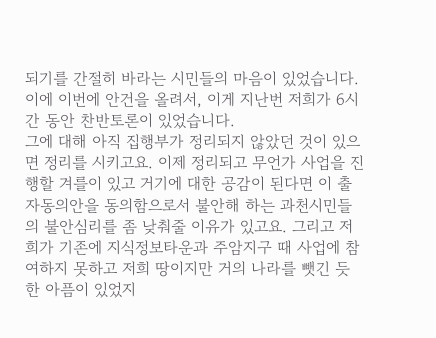되기를 간절히 바라는 시민들의 마음이 있었습니다. 이에 이번에 안건을 올려서, 이게 지난번 저희가 6시간 동안 찬반토론이 있었습니다.
그에 대해 아직 집행부가 정리되지 않았던 것이 있으면 정리를 시키고요. 이제 정리되고 무언가 사업을 진행할 겨를이 있고 거기에 대한 공감이 된다면 이 출자동의안을 동의함으로서 불안해 하는 과천시민들의 불안심리를 좀 낮춰줄 이유가 있고요. 그리고 저희가 기존에 지식정보타운과 주암지구 때 사업에 참여하지 못하고 저희 땅이지만 거의 나라를 뺏긴 듯한 아픔이 있었지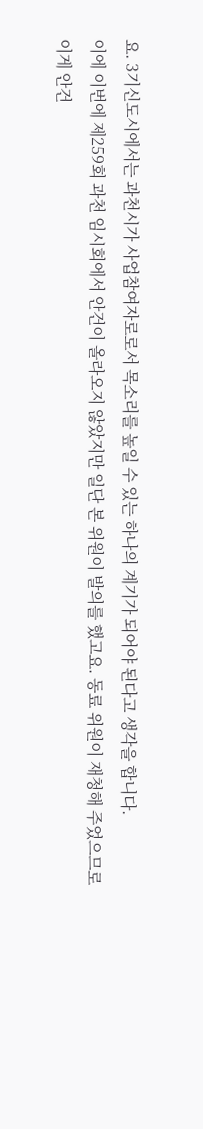요. 3기신도시에서는 과천시가 사업참여자로로서 목소리를 높일 수 있는 하나의 계기가 되어야 된다고 생각을 합니다.
이에 이번에 제259회 과천 임시회에서 안건이 올라오지 않았지만 일단 본 위원이 발의를 했고요. 동료 위원이 재청해 주었으므로 이게 안건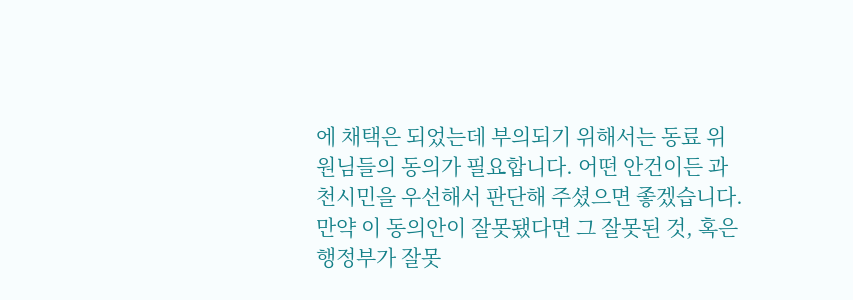에 채택은 되었는데 부의되기 위해서는 동료 위원님들의 동의가 필요합니다. 어떤 안건이든 과천시민을 우선해서 판단해 주셨으면 좋겠습니다.
만약 이 동의안이 잘못됐다면 그 잘못된 것, 혹은 행정부가 잘못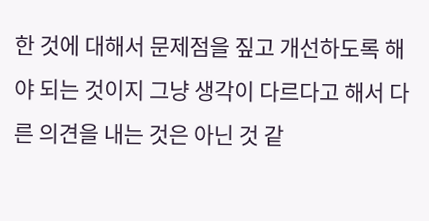한 것에 대해서 문제점을 짚고 개선하도록 해야 되는 것이지 그냥 생각이 다르다고 해서 다른 의견을 내는 것은 아닌 것 같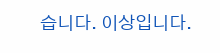습니다. 이상입니다.